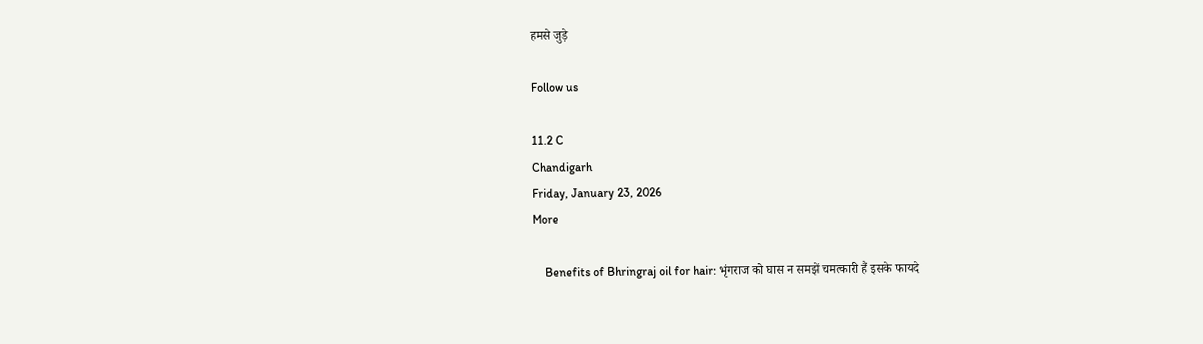हमसे जुड़े

Follow us

11.2 C
Chandigarh
Friday, January 23, 2026
More

    Benefits of Bhringraj oil for hair: भृंगराज को घास न समझें चमत्कारी हैं इसके फायदे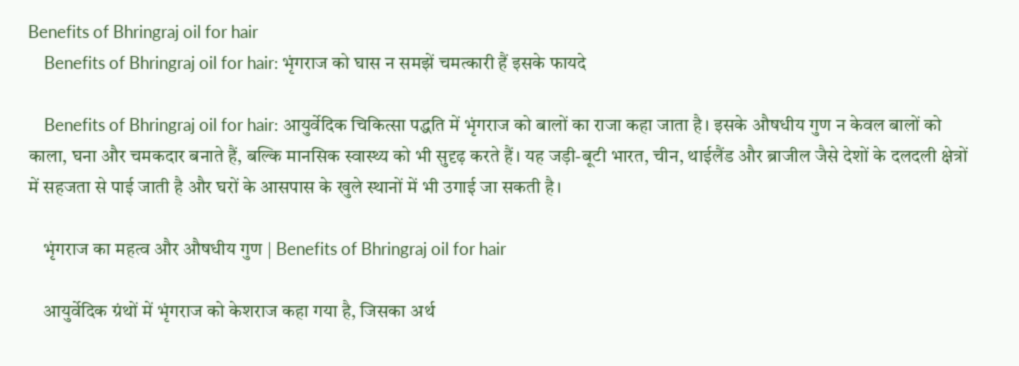Benefits of Bhringraj oil for hair
    Benefits of Bhringraj oil for hair: भृंगराज को घास न समझें चमत्कारी हैं इसके फायदे

    Benefits of Bhringraj oil for hair: आयुर्वेदिक चिकित्सा पद्धति में भृंगराज को बालों का राजा कहा जाता है। इसके औषधीय गुण न केवल बालों को काला, घना और चमकदार बनाते हैं, बल्कि मानसिक स्वास्थ्य को भी सुदृढ़ करते हैं। यह जड़ी-बूटी भारत, चीन, थाईलैंड और ब्राजील जैसे देशों के दलदली क्षेत्रों में सहजता से पाई जाती है और घरों के आसपास के खुले स्थानों में भी उगाई जा सकती है।

    भृंगराज का महत्व और औषधीय गुण | Benefits of Bhringraj oil for hair

    आयुर्वेदिक ग्रंथों में भृंगराज को केशराज कहा गया है, जिसका अर्थ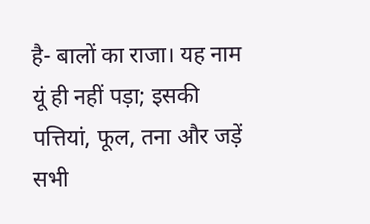है- बालों का राजा। यह नाम यूं ही नहीं पड़ा; इसकी पत्तियां, फूल, तना और जड़ें सभी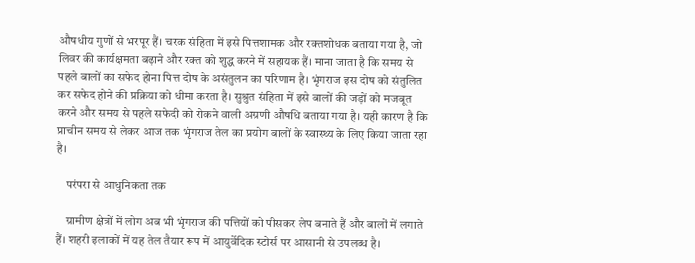औषधीय गुणों से भरपूर हैं। चरक संहिता में इसे पित्तशामक और रक्तशोधक बताया गया है, जो लिवर की कार्यक्षमता बढ़ाने और रक्त को शुद्ध करने में सहायक हैं। माना जाता है कि समय से पहले बालों का सफेद होना पित्त दोष के असंतुलन का परिणाम है। भृंगराज इस दोष को संतुलित कर सफेद होने की प्रक्रिया को धीमा करता है। सुश्रुत संहिता में इसे बालों की जड़ों को मजबूत करने और समय से पहले सफेदी को रोकने वाली अग्रणी औषधि बताया गया है। यही कारण है कि प्राचीन समय से लेकर आज तक भृंगराज तेल का प्रयोग बालों के स्वास्थ्य के लिए किया जाता रहा है।

    परंपरा से आधुनिकता तक

    ग्रामीण क्षेत्रों में लोग अब भी भृंगराज की पत्तियों को पीसकर लेप बनाते हैं और बालों में लगाते हैं। शहरी इलाकों में यह तेल तैयार रूप में आयुर्वेदिक स्टोर्स पर आसानी से उपलब्ध है।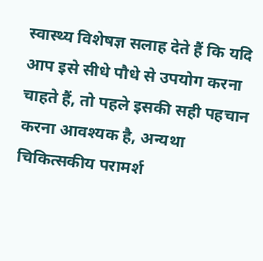स्वास्थ्य विशेषज्ञ सलाह देते हैं कि यदि आप इसे सीधे पौधे से उपयोग करना चाहते हैं, तो पहले इसकी सही पहचान करना आवश्यक है, अन्यथा चिकित्सकीय परामर्श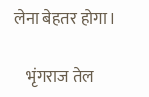लेना बेहतर होगा।

    भृंगराज तेल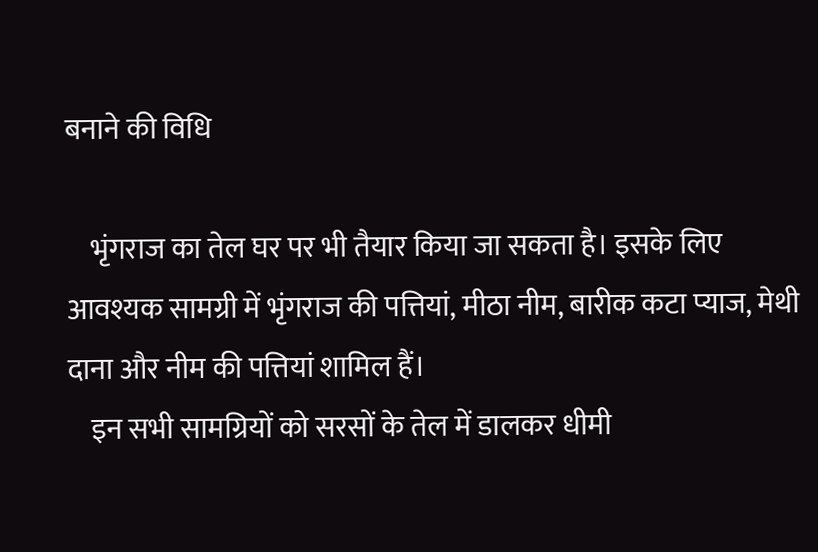बनाने की विधि

    भृंगराज का तेल घर पर भी तैयार किया जा सकता है। इसके लिए आवश्यक सामग्री में भृंगराज की पत्तियां, मीठा नीम, बारीक कटा प्याज, मेथी दाना और नीम की पत्तियां शामिल हैं।
    इन सभी सामग्रियों को सरसों के तेल में डालकर धीमी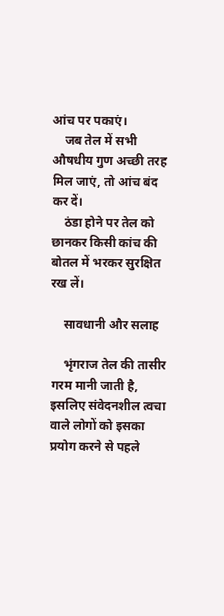आंच पर पकाएं।
    जब तेल में सभी औषधीय गुण अच्छी तरह मिल जाएं, तो आंच बंद कर दें।
    ठंडा होने पर तेल को छानकर किसी कांच की बोतल में भरकर सुरक्षित रख लें।

    सावधानी और सलाह

    भृंगराज तेल की तासीर गरम मानी जाती है, इसलिए संवेदनशील त्वचा वाले लोगों को इसका प्रयोग करने से पहले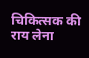चिकित्सक की राय लेना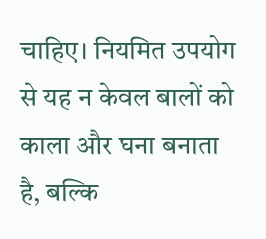चाहिए। नियमित उपयोग से यह न केवल बालों को काला और घना बनाता है, बल्कि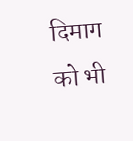दिमाग को भी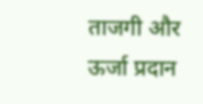ताजगी और ऊर्जा प्रदान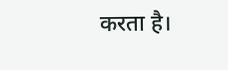करता है।